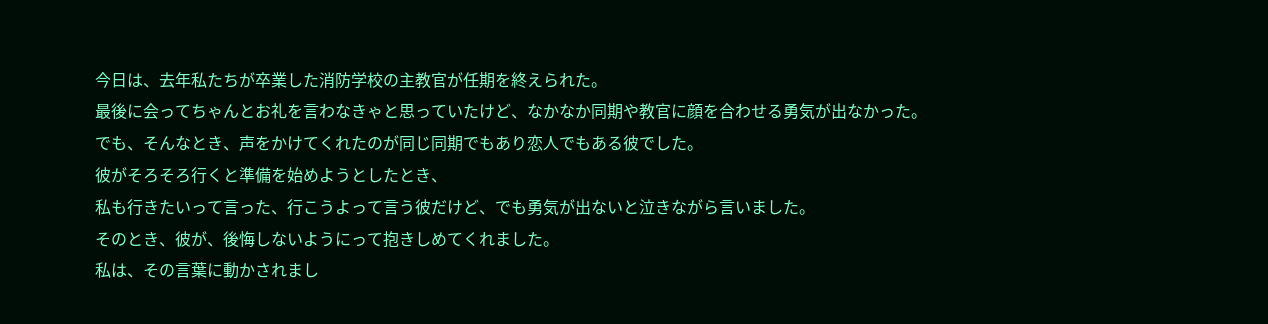今日は、去年私たちが卒業した消防学校の主教官が任期を終えられた。
最後に会ってちゃんとお礼を言わなきゃと思っていたけど、なかなか同期や教官に顔を合わせる勇気が出なかった。
でも、そんなとき、声をかけてくれたのが同じ同期でもあり恋人でもある彼でした。
彼がそろそろ行くと準備を始めようとしたとき、
私も行きたいって言った、行こうよって言う彼だけど、でも勇気が出ないと泣きながら言いました。
そのとき、彼が、後悔しないようにって抱きしめてくれました。
私は、その言葉に動かされまし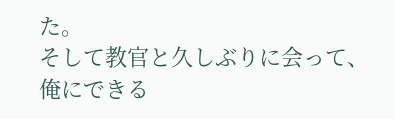た。
そして教官と久しぶりに会って、俺にできる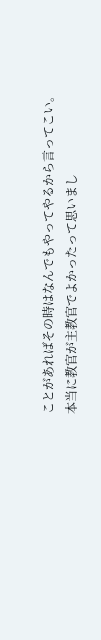ことがあればその時はなんでもやってやるから言ってこい。本当に教官が主教官でよかったって思いまし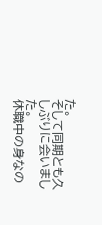た。
そして同期とも久しぶりに会いました。
休職中の身なの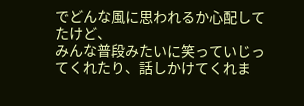でどんな風に思われるか心配してたけど、
みんな普段みたいに笑っていじってくれたり、話しかけてくれま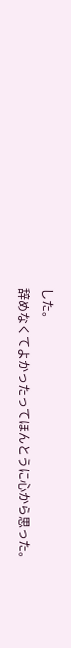した。
辞めなくてよかったってほんとうに心から思った。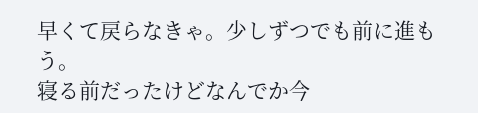早くて戻らなきゃ。少しずつでも前に進もう。
寝る前だったけどなんでか今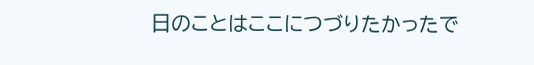日のことはここにつづりたかったで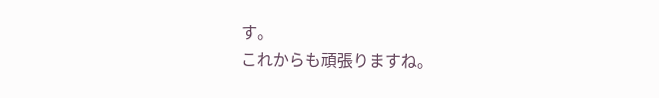す。
これからも頑張りますね。